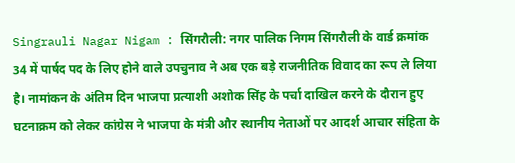Singrauli Nagar Nigam : सिंगरौली: नगर पालिक निगम सिंगरौली के वार्ड क्रमांक 34 में पार्षद पद के लिए होने वाले उपचुनाव ने अब एक बड़े राजनीतिक विवाद का रूप ले लिया है। नामांकन के अंतिम दिन भाजपा प्रत्याशी अशोक सिंह के पर्चा दाखिल करने के दौरान हुए घटनाक्रम को लेकर कांग्रेस ने भाजपा के मंत्री और स्थानीय नेताओं पर आदर्श आचार संहिता के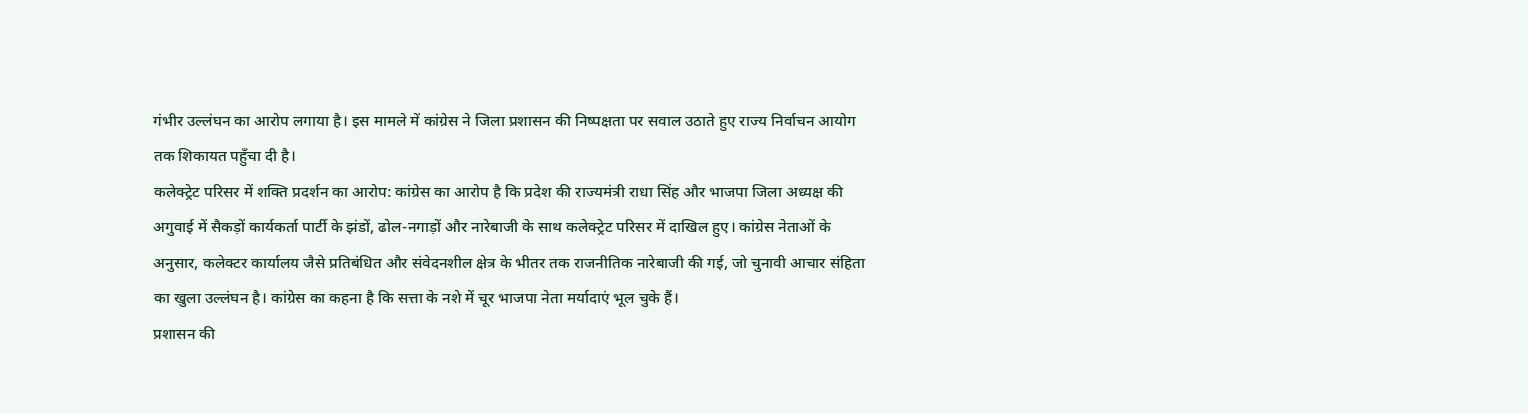गंभीर उल्लंघन का आरोप लगाया है। इस मामले में कांग्रेस ने जिला प्रशासन की निष्पक्षता पर सवाल उठाते हुए राज्य निर्वाचन आयोग तक शिकायत पहुँचा दी है।
कलेक्ट्रेट परिसर में शक्ति प्रदर्शन का आरोप: कांग्रेस का आरोप है कि प्रदेश की राज्यमंत्री राधा सिंह और भाजपा जिला अध्यक्ष की अगुवाई में सैकड़ों कार्यकर्ता पार्टी के झंडों, ढोल-नगाड़ों और नारेबाजी के साथ कलेक्ट्रेट परिसर में दाखिल हुए। कांग्रेस नेताओं के अनुसार, कलेक्टर कार्यालय जैसे प्रतिबंधित और संवेदनशील क्षेत्र के भीतर तक राजनीतिक नारेबाजी की गई, जो चुनावी आचार संहिता का खुला उल्लंघन है। कांग्रेस का कहना है कि सत्ता के नशे में चूर भाजपा नेता मर्यादाएं भूल चुके हैं।
प्रशासन की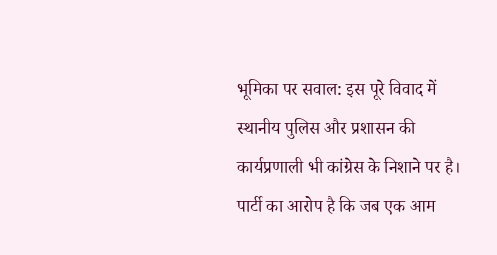भूमिका पर सवाल: इस पूरे विवाद में स्थानीय पुलिस और प्रशासन की कार्यप्रणाली भी कांग्रेस के निशाने पर है। पार्टी का आरोप है कि जब एक आम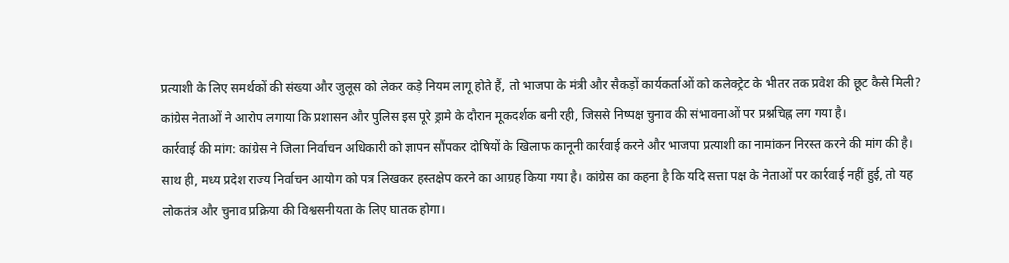प्रत्याशी के लिए समर्थकों की संख्या और जुलूस को लेकर कड़े नियम लागू होते हैं, तो भाजपा के मंत्री और सैकड़ों कार्यकर्ताओं को कलेक्ट्रेट के भीतर तक प्रवेश की छूट कैसे मिली? कांग्रेस नेताओं ने आरोप लगाया कि प्रशासन और पुलिस इस पूरे ड्रामे के दौरान मूकदर्शक बनी रही, जिससे निष्पक्ष चुनाव की संभावनाओं पर प्रश्नचिह्न लग गया है।
कार्रवाई की मांग: कांग्रेस ने जिला निर्वाचन अधिकारी को ज्ञापन सौंपकर दोषियों के खिलाफ कानूनी कार्रवाई करने और भाजपा प्रत्याशी का नामांकन निरस्त करने की मांग की है। साथ ही, मध्य प्रदेश राज्य निर्वाचन आयोग को पत्र लिखकर हस्तक्षेप करने का आग्रह किया गया है। कांग्रेस का कहना है कि यदि सत्ता पक्ष के नेताओं पर कार्रवाई नहीं हुई, तो यह लोकतंत्र और चुनाव प्रक्रिया की विश्वसनीयता के लिए घातक होगा।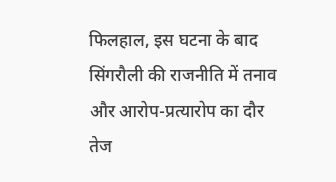फिलहाल, इस घटना के बाद सिंगरौली की राजनीति में तनाव और आरोप-प्रत्यारोप का दौर तेज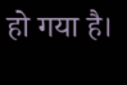हो गया है।